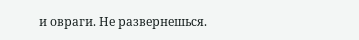и овраги. Не развернешься.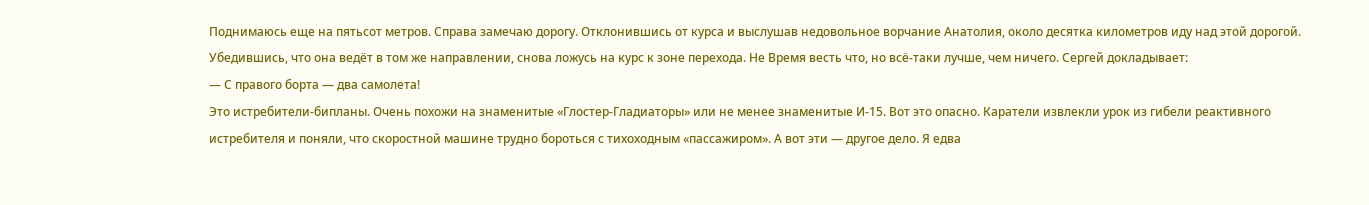Поднимаюсь еще на пятьсот метров. Справа замечаю дорогу. Отклонившись от курса и выслушав недовольное ворчание Анатолия, около десятка километров иду над этой дорогой. Убедившись, что она ведёт в том же направлении, снова ложусь на курс к зоне перехода. Не Время весть что, но всё-таки лучше, чем ничего. Сергей докладывает:
— С правого борта — два самолета!
Это истребители-бипланы. Очень похожи на знаменитые «Глостер-Гладиаторы» или не менее знаменитые И-15. Вот это опасно. Каратели извлекли урок из гибели реактивного истребителя и поняли, что скоростной машине трудно бороться с тихоходным «пассажиром». А вот эти — другое дело. Я едва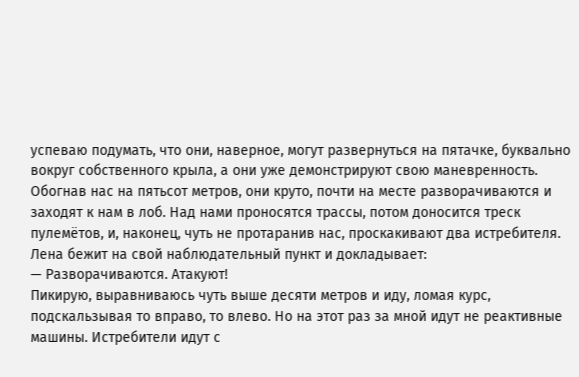успеваю подумать, что они, наверное, могут развернуться на пятачке, буквально вокруг собственного крыла, а они уже демонстрируют свою маневренность.
Обогнав нас на пятьсот метров, они круто, почти на месте разворачиваются и заходят к нам в лоб. Над нами проносятся трассы, потом доносится треск пулемётов, и, наконец, чуть не протаранив нас, проскакивают два истребителя. Лена бежит на свой наблюдательный пункт и докладывает:
— Разворачиваются. Атакуют!
Пикирую, выравниваюсь чуть выше десяти метров и иду, ломая курс, подскальзывая то вправо, то влево. Но на этот раз за мной идут не реактивные машины. Истребители идут с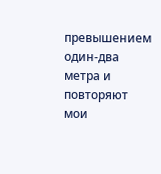превышением один-два метра и повторяют мои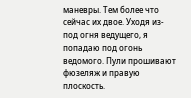маневры. Тем более что сейчас их двое. Уходя из-под огня ведущего, я попадаю под огонь ведомого. Пули прошивают фюзеляж и правую плоскость.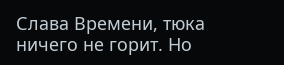Слава Времени, тюка ничего не горит. Но